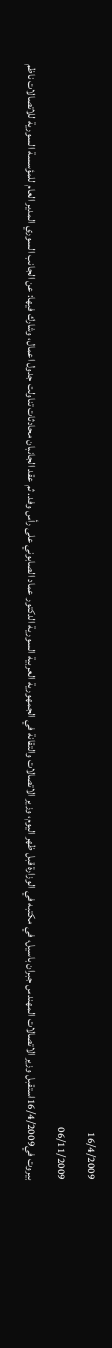16/4/2009
06/11/2009
بيروت في16/4/2009استقبل وزير الاتصالات المهندس جبران باسيل، في مكتبه في الوزارة قبل ظهر اليوم، وزير الاتصالات والتقانة في الجمهورية العربية السورية الدكتور عماد الصابوني على رأس وفد. ثم عقد الجانبان محادثات تناولت جدول اعمال، وشارك فيها: عن الجانب السوري المدير العام للمؤسسة السورية للاتصالات ناظم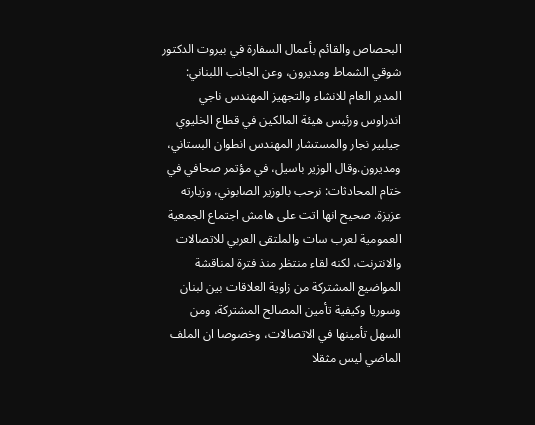البحصاص والقائم بأعمال السفارة في بيروت الدكتور شوقي الشماط ومديرون، وعن الجانب اللبناني: المدير العام للانشاء والتجهيز المهندس ناجي اندراوس ورئيس هيئة المالكين في قطاع الخليوي جيلبير نجار والمستشار المهندس انطوان البستاني، ومديرون.وقال الوزير باسيل، في مؤتمر صحافي في ختام المحادثات: نرحب بالوزير الصابوني، وزيارته عزيزة. صحيح انها اتت على هامش اجتماع الجمعية العمومية لعرب سات والملتقى العربي للاتصالات والانترنت، لكنه لقاء منتظر منذ فترة لمناقشة المواضيع المشتركة من زاوية العلاقات بين لبنان وسوريا وكيفية تأمين المصالح المشتركة، ومن السهل تأمينها في الاتصالات، وخصوصا ان الملف الماضي ليس مثقلا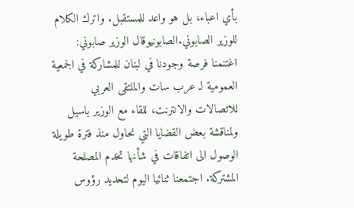بأي اعباء، بل هو واعد للمستقبل. واترك الكلام للوزير الصابوني.الصابونيوقال الوزير صابوني: اغتنمنا فرصة وجودنا في لبنان للمشاركة في الجمعية العمومية لـ عرب سات والملتقى العربي للاتصالات والانترنت، للقاء مع الوزير باسيل ولمناقشة بعض القضايا التي نحاول منذ فترة طويلة الوصول الى اتفاقات في شأنها تخدم المصلحة المشتركة. اجتمعنا ثنائيا اليوم لتحديد رؤوس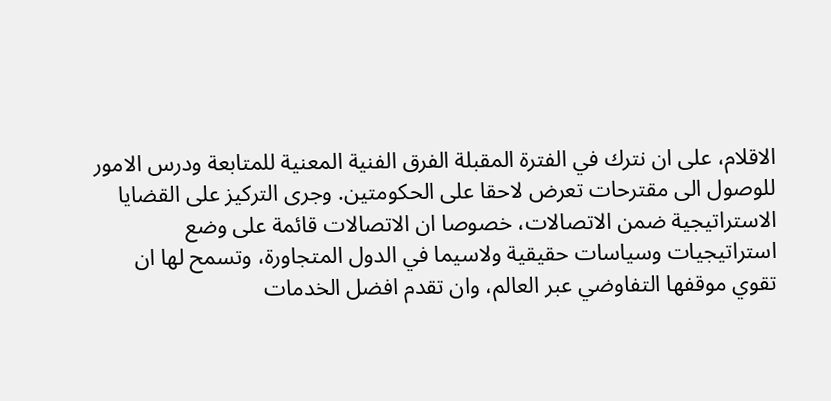الاقلام، على ان نترك في الفترة المقبلة الفرق الفنية المعنية للمتابعة ودرس الامور للوصول الى مقترحات تعرض لاحقا على الحكومتين. وجرى التركيز على القضايا الاستراتيجية ضمن الاتصالات، خصوصا ان الاتصالات قائمة على وضع استراتيجيات وسياسات حقيقية ولاسيما في الدول المتجاورة، وتسمح لها ان تقوي موقفها التفاوضي عبر العالم، وان تقدم افضل الخدمات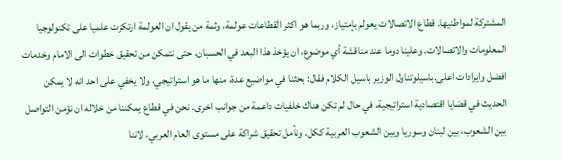المشتركة لمواطنيها. قطاع الاتصالات يعولم بإمتياز، وربما هو اكثر القطاعات عولمة، وثمة من يقول ان العولمة ارتكزت علميا على تكنولوجيا المعلومات والاتصالات. وعلينا دوما عند مناقشة أي موضوع، ان يؤخذ هذا البعد في الحسبان، حتى نتمكن من تحقيق خطوات الى الامام وخدمات افضل وايرادات اعلى.باسيلوتناول الوزير باسيل الكلام فقال: بحثنا في مواضيع عدة، منها ما هو استراتيجي، ولا يخفي على احد انه لا يمكن الحديث في قضايا اقتصادية استراتيجية، في حال لم تكن هناك خلفيات داعمة من جوانب اخرى. نحن في قطاع يمكننا من خلاله ان نؤمن التواصل بين الشعوب، بين لبنان وسوريا وبين الشعوب العربية ككل. ونأمل تحقيق شراكة على مستوى العام العربي، لاننا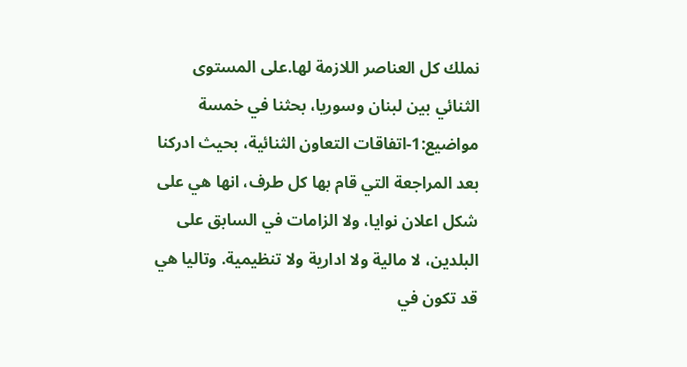نملك كل العناصر اللازمة لها.على المستوى الثنائي بين لبنان وسوريا، بحثنا في خمسة مواضيع:1-اتفاقات التعاون الثنائية، بحيث ادركنا بعد المراجعة التي قام بها كل طرف، انها هي على شكل اعلان نوايا، ولا الزامات في السابق على البلدين، لا مالية ولا ادارية ولا تنظيمية. وتاليا هي قد تكون في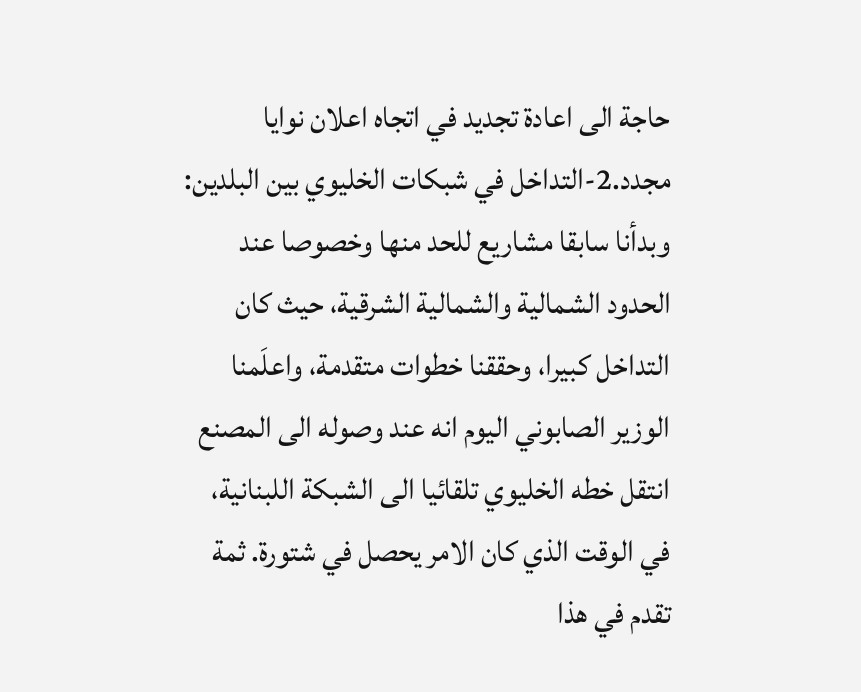حاجة الى اعادة تجديد في اتجاه اعلان نوايا مجدد.2-التداخل في شبكات الخليوي بين البلدين: وبدأنا سابقا مشاريع للحد منها وخصوصا عند الحدود الشمالية والشمالية الشرقية، حيث كان التداخل كبيرا، وحققنا خطوات متقدمة، واعلَمنا الوزير الصابوني اليوم انه عند وصوله الى المصنع انتقل خطه الخليوي تلقائيا الى الشبكة اللبنانية، في الوقت الذي كان الامر يحصل في شتورة. ثمة تقدم في هذا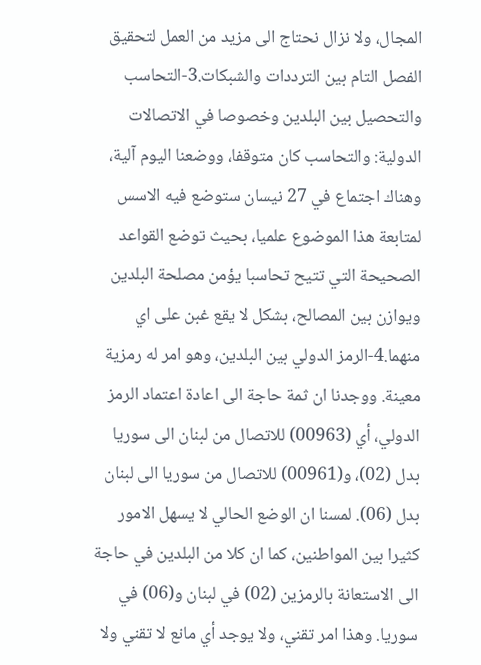المجال، ولا نزال نحتاج الى مزيد من العمل لتحقيق الفصل التام بين الترددات والشبكات.3-التحاسب والتحصيل بين البلدين وخصوصا في الاتصالات الدولية: والتحاسب كان متوقفا، ووضعنا اليوم آلية، وهناك اجتماع في 27 نيسان ستوضع فيه الاسس لمتابعة هذا الموضوع علميا، بحيث توضع القواعد الصحيحة التي تتيح تحاسبا يؤمن مصلحة البلدين ويوازن بين المصالح، بشكل لا يقع غبن على اي منهما.4-الرمز الدولي بين البلدين، وهو امر له رمزية معينة. ووجدنا ان ثمة حاجة الى اعادة اعتماد الرمز الدولي، أي (00963) للاتصال من لبنان الى سوريا بدل (02)، و(00961) للاتصال من سوريا الى لبنان بدل (06). لمسنا ان الوضع الحالي لا يسهل الامور كثيرا بين المواطنين، كما ان كلا من البلدين في حاجة الى الاستعانة بالرمزين (02) في لبنان و(06) في سوريا. وهذا امر تقني، ولا يوجد أي مانع لا تقني ولا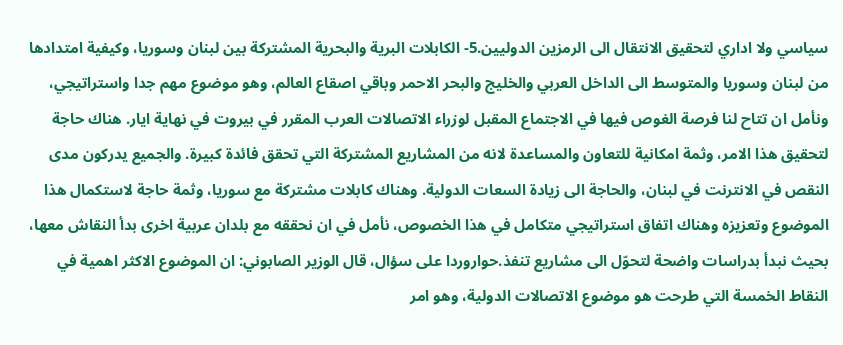سياسي ولا اداري لتحقيق الانتقال الى الرمزين الدوليين.5- الكابلات البرية والبحرية المشتركة بين لبنان وسوريا، وكيفية امتدادها من لبنان وسوريا والمتوسط الى الداخل العربي والخليج والبحر الاحمر وباقي اصقاع العالم، وهو موضوع مهم جدا واستراتيجي، ونأمل ان تتاح لنا فرصة الغوص فيها في الاجتماع المقبل لوزراء الاتصالات العرب المقرر في بيروت في نهاية ايار. هناك حاجة لتحقيق هذا الامر، وثمة امكانية للتعاون والمساعدة لانه من المشاريع المشتركة التي تحقق فائدة كبيرة. والجميع يدركون مدى النقص في الانترنت في لبنان، والحاجة الى زيادة السعات الدولية. وهناك كابلات مشتركة مع سوريا، وثمة حاجة لاستكمال هذا الموضوع وتعزيزه وهناك اتفاق استراتيجي متكامل في هذا الخصوص، نأمل في ان نحققه مع بلدان عربية اخرى بدأ النقاش معها، بحيث نبدأ بدراسات واضحة لتحوّل الى مشاريع تنفذ.حواروردا على سؤال، قال الوزير الصابوني: ان الموضوع الاكثر اهمية في النقاط الخمسة التي طرحت هو موضوع الاتصالات الدولية، وهو امر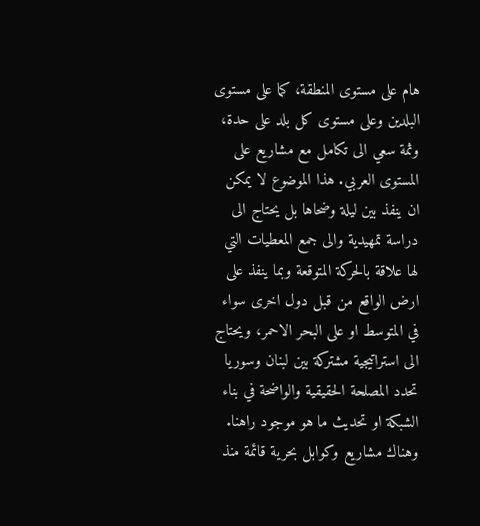هام على مستوى المنطقة، كما على مستوى البلدين وعلى مستوى كل بلد على حدة، وثمة سعي الى تكامل مع مشاريع على المستوى العربي. هذا الموضوع لا يمكن ان ينفذ بين ليلة وضحاها بل يحتاج الى دراسة تمهيدية والى جمع المعطيات التي لها علاقة بالحركة المتوقعة وبما ينفذ على ارض الواقع من قبل دول اخرى سواء في المتوسط او على البحر الاحمر، ويحتاج الى استراتيجية مشتركة بين لبنان وسوريا تحدد المصلحة الحقيقية والواضحة في بناء الشبكة او تحديث ما هو موجود راهنا. وهناك مشاريع وكوابل بحرية قائمة منذ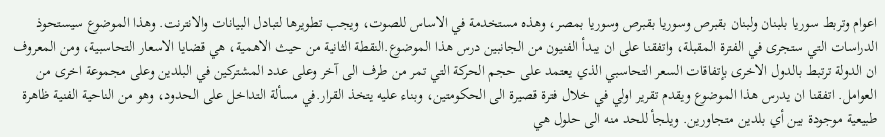اعوام وتربط سوريا بلبنان ولبنان بقبرص وسوريا بقبرص وسوريا بمصر، وهذه مستخدمة في الاساس للصوت، ويجب تطويرها لتبادل البيانات والانترنت. وهذا الموضوع سيستحوذ الدراسات التي ستجرى في الفترة المقبلة، واتفقنا على ان يبدأ الفنيون من الجانبين درس هذا الموضوع.النقطة الثانية من حيث الاهمية، هي قضايا الاسعار التحاسبية، ومن المعروف ان الدولة ترتبط بالدول الاخرى بإتفاقات السعر التحاسبي الذي يعتمد على حجم الحركة التي تمر من طرف الى آخر وعلى عدد المشتركين في البلدين وعلى مجموعة اخرى من العوامل. اتفقنا ان يدرس هذا الموضوع ويقدم تقرير اولي في خلال فترة قصيرة الى الحكومتين، وبناء عليه يتخذ القرار.في مسألة التداخل على الحدود، وهو من الناحية الفنية ظاهرة طبيعية موجودة بين أي بلدين متجاورين. ويلجأ للحد منه الى حلول هي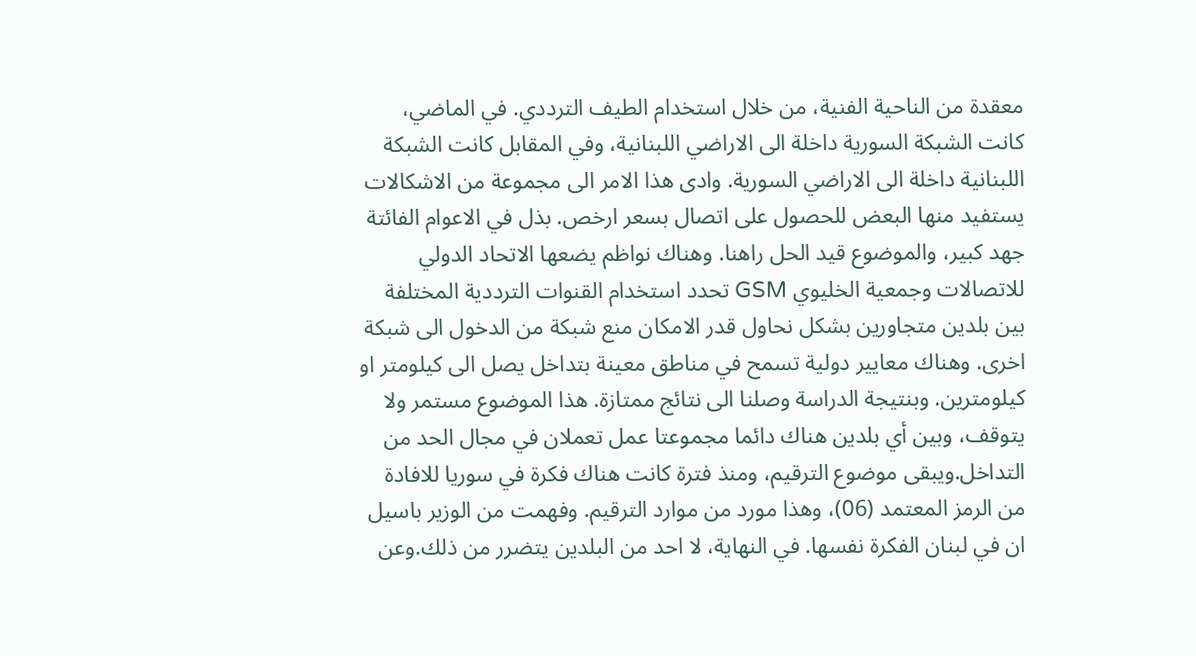معقدة من الناحية الفنية، من خلال استخدام الطيف الترددي. في الماضي، كانت الشبكة السورية داخلة الى الاراضي اللبنانية، وفي المقابل كانت الشبكة اللبنانية داخلة الى الاراضي السورية. وادى هذا الامر الى مجموعة من الاشكالات يستفيد منها البعض للحصول على اتصال بسعر ارخص. بذل في الاعوام الفائتة جهد كبير، والموضوع قيد الحل راهنا. وهناك نواظم يضعها الاتحاد الدولي للاتصالات وجمعية الخليوي GSM تحدد استخدام القنوات الترددية المختلفة بين بلدين متجاورين بشكل نحاول قدر الامكان منع شبكة من الدخول الى شبكة اخرى. وهناك معايير دولية تسمح في مناطق معينة بتداخل يصل الى كيلومتر او كيلومترين. وبنتيجة الدراسة وصلنا الى نتائج ممتازة. هذا الموضوع مستمر ولا يتوقف، وبين أي بلدين هناك دائما مجموعتا عمل تعملان في مجال الحد من التداخل.ويبقى موضوع الترقيم، ومنذ فترة كانت هناك فكرة في سوريا للافادة من الرمز المعتمد (06)، وهذا مورد من موارد الترقيم. وفهمت من الوزير باسيل ان في لبنان الفكرة نفسها. في النهاية، لا احد من البلدين يتضرر من ذلك.وعن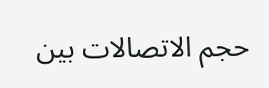حجم الاتصالات بين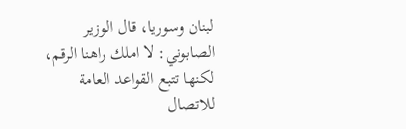لبنان وسوريا، قال الوزير الصابوني: لا املك راهنا الرقم، لكنها تتبع القواعد العامة للاتصال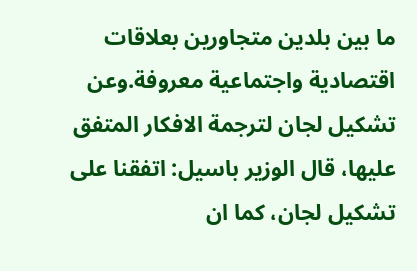ما بين بلدين متجاورين بعلاقات اقتصادية واجتماعية معروفة.وعن تشكيل لجان لترجمة الافكار المتفق عليها، قال الوزير باسيل: اتفقنا على تشكيل لجان، كما ان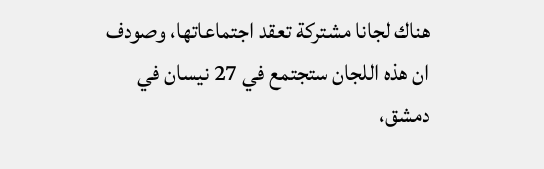هناك لجانا مشتركة تعقد اجتماعاتها، وصودف ان هذه اللجان ستجتمع في 27 نيسان في دمشق،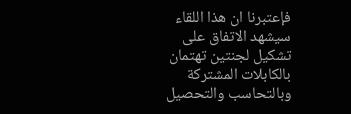فإعتبرنا ان هذا اللقاء سيشهد الاتفاق على تشكيل لجنتين تهتمان بالكابلات المشتركة وبالتحاسب والتحصيل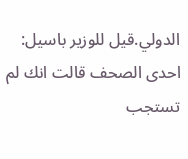الدولي.قيل للوزير باسيل: احدى الصحف قالت انك لم تستجب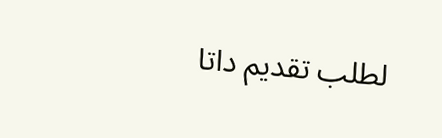لطلب تقديم داتا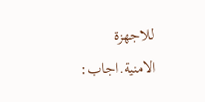للاجهزة الامنية.اجاب: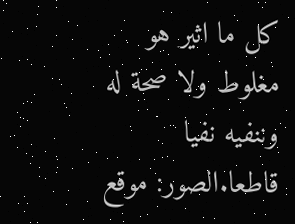كل ما اثير هو مغلوط ولا صحة له وننفيه نفيا قاطعا.الصور: موقع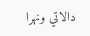دالاتي ونهرا